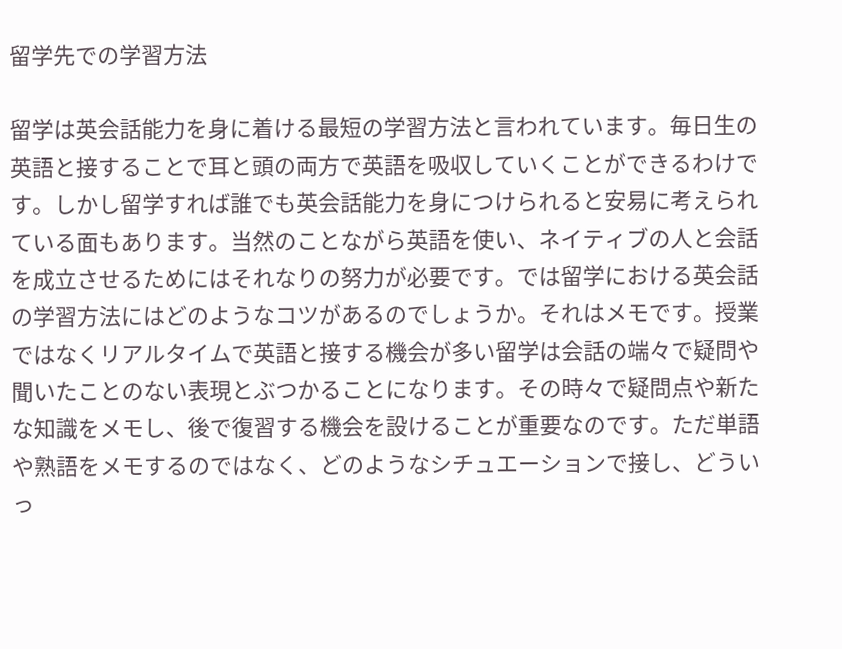留学先での学習方法

留学は英会話能力を身に着ける最短の学習方法と言われています。毎日生の英語と接することで耳と頭の両方で英語を吸収していくことができるわけです。しかし留学すれば誰でも英会話能力を身につけられると安易に考えられている面もあります。当然のことながら英語を使い、ネイティブの人と会話を成立させるためにはそれなりの努力が必要です。では留学における英会話の学習方法にはどのようなコツがあるのでしょうか。それはメモです。授業ではなくリアルタイムで英語と接する機会が多い留学は会話の端々で疑問や聞いたことのない表現とぶつかることになります。その時々で疑問点や新たな知識をメモし、後で復習する機会を設けることが重要なのです。ただ単語や熟語をメモするのではなく、どのようなシチュエーションで接し、どういっ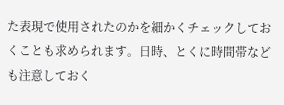た表現で使用されたのかを細かくチェックしておくことも求められます。日時、とくに時間帯なども注意しておく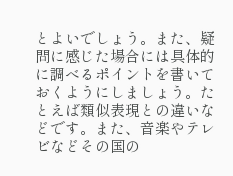とよいでしょう。また、疑問に感じた場合には具体的に調べるポイントを書いておくようにしましょう。たとえば類似表現との違いなどです。また、音楽やテレビなどその国の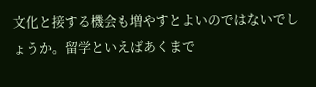文化と接する機会も増やすとよいのではないでしょうか。留学といえばあくまで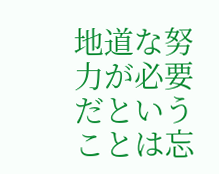地道な努力が必要だということは忘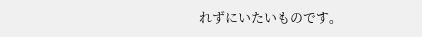れずにいたいものです。